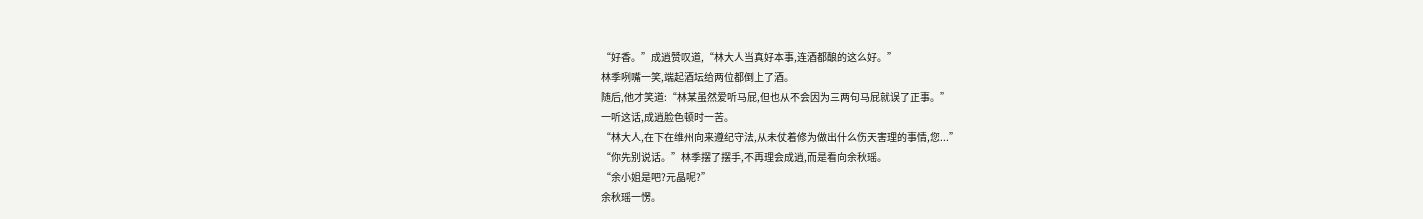“好香。”成逍赞叹道,“林大人当真好本事,连酒都酿的这么好。”
林季咧嘴一笑,端起酒坛给两位都倒上了酒。
随后,他才笑道:“林某虽然爱听马屁,但也从不会因为三两句马屁就误了正事。”
一听这话,成逍脸色顿时一苦。
“林大人,在下在维州向来遵纪守法,从未仗着修为做出什么伤天害理的事情,您...”
“你先别说话。”林季摆了摆手,不再理会成逍,而是看向余秋瑶。
“余小姐是吧?元晶呢?”
余秋瑶一愣。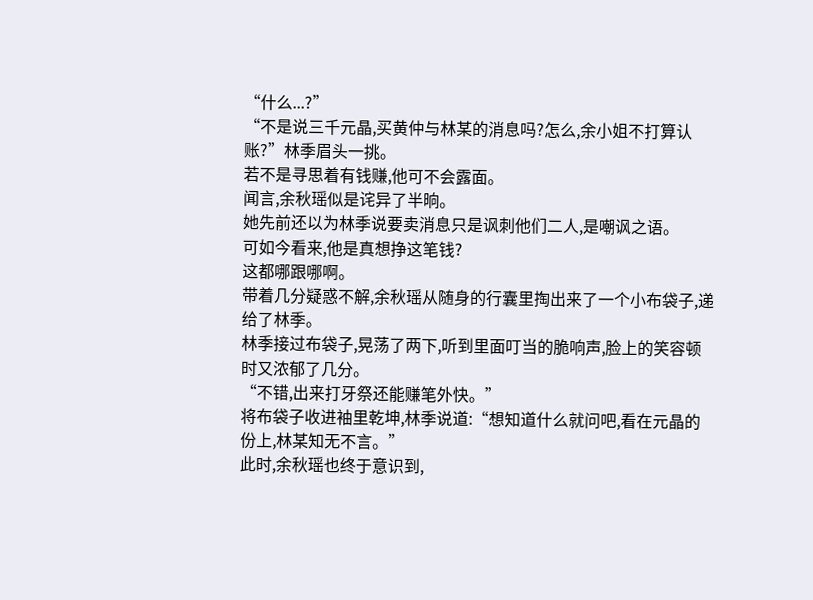“什么...?”
“不是说三千元晶,买黄仲与林某的消息吗?怎么,余小姐不打算认账?”林季眉头一挑。
若不是寻思着有钱赚,他可不会露面。
闻言,余秋瑶似是诧异了半晌。
她先前还以为林季说要卖消息只是讽刺他们二人,是嘲讽之语。
可如今看来,他是真想挣这笔钱?
这都哪跟哪啊。
带着几分疑惑不解,余秋瑶从随身的行囊里掏出来了一个小布袋子,递给了林季。
林季接过布袋子,晃荡了两下,听到里面叮当的脆响声,脸上的笑容顿时又浓郁了几分。
“不错,出来打牙祭还能赚笔外快。”
将布袋子收进袖里乾坤,林季说道:“想知道什么就问吧,看在元晶的份上,林某知无不言。”
此时,余秋瑶也终于意识到,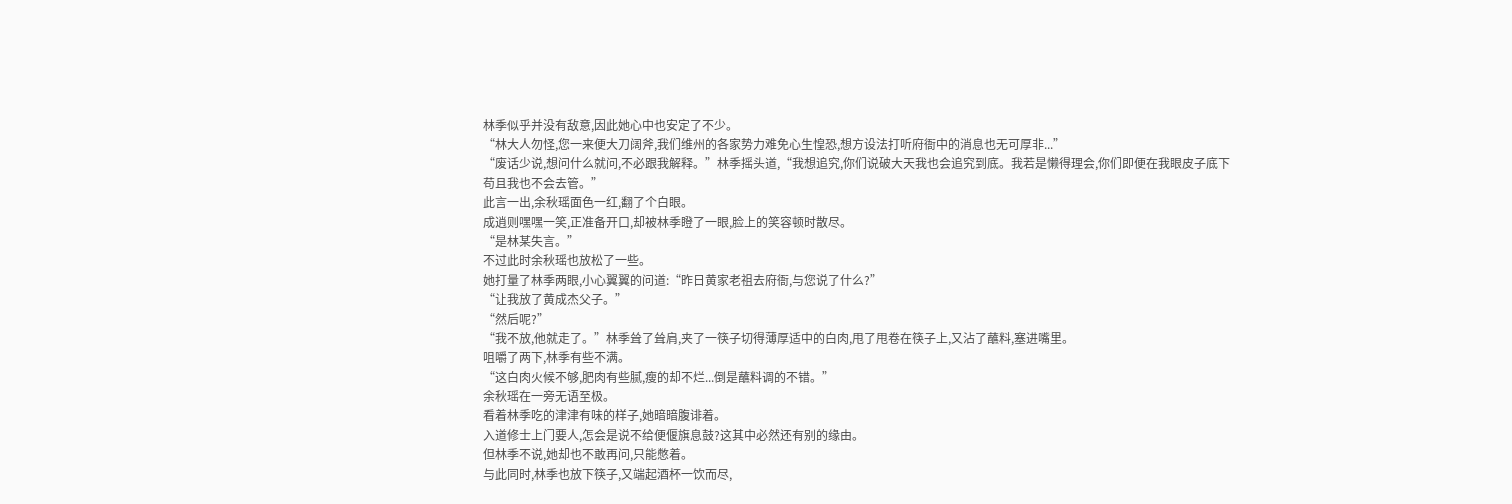林季似乎并没有敌意,因此她心中也安定了不少。
“林大人勿怪,您一来便大刀阔斧,我们维州的各家势力难免心生惶恐,想方设法打听府衙中的消息也无可厚非...”
“废话少说,想问什么就问,不必跟我解释。”林季摇头道,“我想追究,你们说破大天我也会追究到底。我若是懒得理会,你们即便在我眼皮子底下苟且我也不会去管。”
此言一出,余秋瑶面色一红,翻了个白眼。
成逍则嘿嘿一笑,正准备开口,却被林季瞪了一眼,脸上的笑容顿时散尽。
“是林某失言。”
不过此时余秋瑶也放松了一些。
她打量了林季两眼,小心翼翼的问道:“昨日黄家老祖去府衙,与您说了什么?”
“让我放了黄成杰父子。”
“然后呢?”
“我不放,他就走了。”林季耸了耸肩,夹了一筷子切得薄厚适中的白肉,甩了甩卷在筷子上,又沾了蘸料,塞进嘴里。
咀嚼了两下,林季有些不满。
“这白肉火候不够,肥肉有些腻,瘦的却不烂...倒是蘸料调的不错。”
余秋瑶在一旁无语至极。
看着林季吃的津津有味的样子,她暗暗腹诽着。
入道修士上门要人,怎会是说不给便偃旗息鼓?这其中必然还有别的缘由。
但林季不说,她却也不敢再问,只能憋着。
与此同时,林季也放下筷子,又端起酒杯一饮而尽,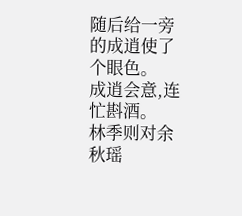随后给一旁的成逍使了个眼色。
成逍会意,连忙斟酒。
林季则对余秋瑶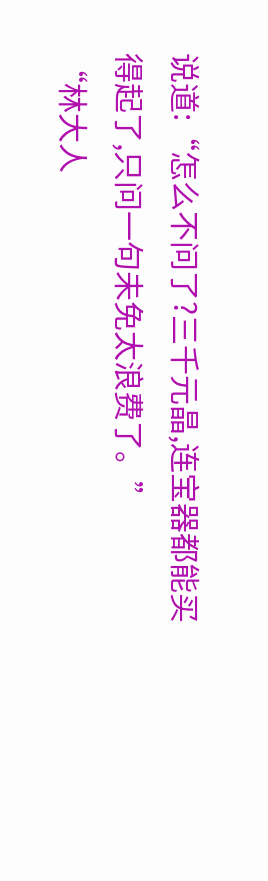说道:“怎么不问了?三千元晶,连宝器都能买得起了,只问一句未免太浪费了。”
“林大人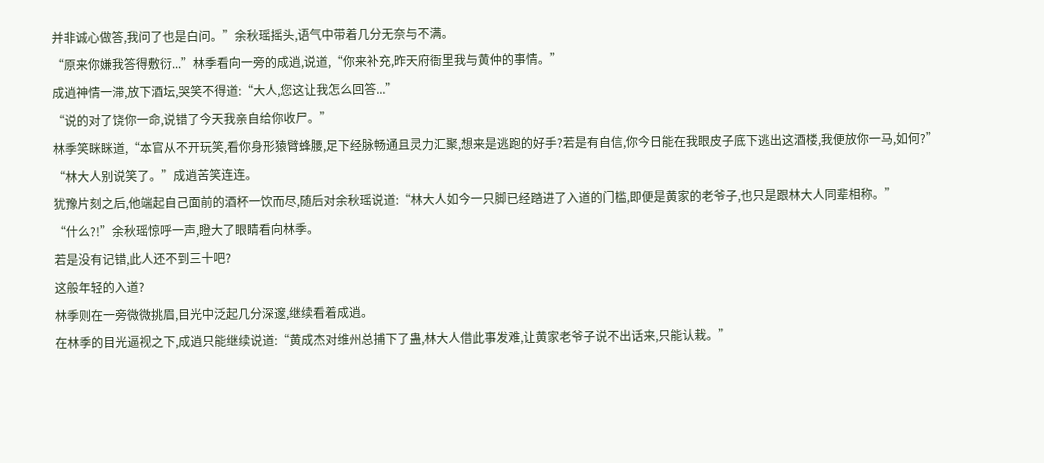并非诚心做答,我问了也是白问。”余秋瑶摇头,语气中带着几分无奈与不满。
“原来你嫌我答得敷衍...”林季看向一旁的成逍,说道,“你来补充,昨天府衙里我与黄仲的事情。”
成逍神情一滞,放下酒坛,哭笑不得道:“大人,您这让我怎么回答...”
“说的对了饶你一命,说错了今天我亲自给你收尸。”
林季笑眯眯道,“本官从不开玩笑,看你身形猿臂蜂腰,足下经脉畅通且灵力汇聚,想来是逃跑的好手?若是有自信,你今日能在我眼皮子底下逃出这酒楼,我便放你一马,如何?”
“林大人别说笑了。”成逍苦笑连连。
犹豫片刻之后,他端起自己面前的酒杯一饮而尽,随后对余秋瑶说道:“林大人如今一只脚已经踏进了入道的门槛,即便是黄家的老爷子,也只是跟林大人同辈相称。”
“什么?!”余秋瑶惊呼一声,瞪大了眼睛看向林季。
若是没有记错,此人还不到三十吧?
这般年轻的入道?
林季则在一旁微微挑眉,目光中泛起几分深邃,继续看着成逍。
在林季的目光逼视之下,成逍只能继续说道:“黄成杰对维州总捕下了蛊,林大人借此事发难,让黄家老爷子说不出话来,只能认栽。”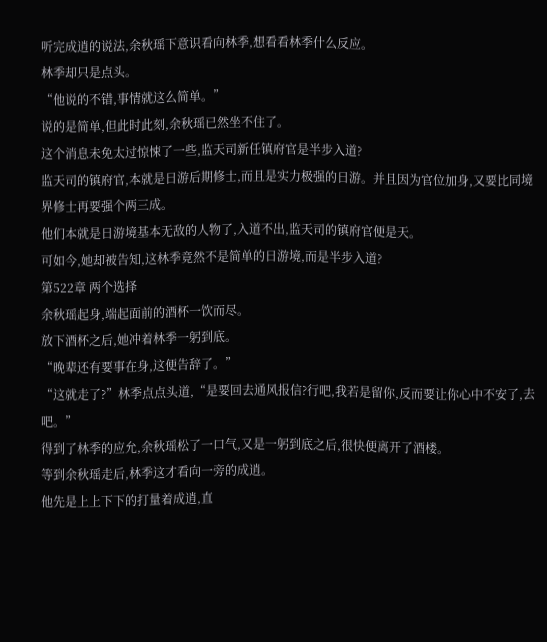听完成逍的说法,余秋瑶下意识看向林季,想看看林季什么反应。
林季却只是点头。
“他说的不错,事情就这么简单。”
说的是简单,但此时此刻,余秋瑶已然坐不住了。
这个消息未免太过惊悚了一些,监天司新任镇府官是半步入道?
监天司的镇府官,本就是日游后期修士,而且是实力极强的日游。并且因为官位加身,又要比同境界修士再要强个两三成。
他们本就是日游境基本无敌的人物了,入道不出,监天司的镇府官便是天。
可如今,她却被告知,这林季竟然不是简单的日游境,而是半步入道?
第522章 两个选择
余秋瑶起身,端起面前的酒杯一饮而尽。
放下酒杯之后,她冲着林季一躬到底。
“晚辈还有要事在身,这便告辞了。”
“这就走了?”林季点点头道,“是要回去通风报信?行吧,我若是留你,反而要让你心中不安了,去吧。”
得到了林季的应允,余秋瑶松了一口气,又是一躬到底之后,很快便离开了酒楼。
等到余秋瑶走后,林季这才看向一旁的成逍。
他先是上上下下的打量着成逍,直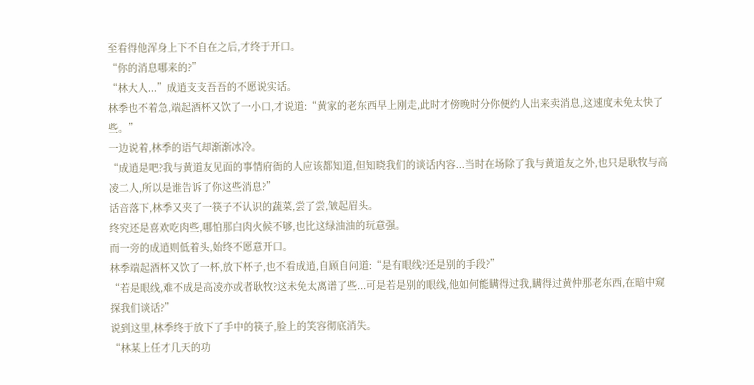至看得他浑身上下不自在之后,才终于开口。
“你的消息哪来的?”
“林大人...”成逍支支吾吾的不愿说实话。
林季也不着急,端起酒杯又饮了一小口,才说道:“黄家的老东西早上刚走,此时才傍晚时分你便约人出来卖消息,这速度未免太快了些。”
一边说着,林季的语气却渐渐冰冷。
“成逍是吧?我与黄道友见面的事情府衙的人应该都知道,但知晓我们的谈话内容...当时在场除了我与黄道友之外,也只是耿牧与高凌二人,所以是谁告诉了你这些消息?”
话音落下,林季又夹了一筷子不认识的蔬菜,尝了尝,皱起眉头。
终究还是喜欢吃肉些,哪怕那白肉火候不够,也比这绿油油的玩意强。
而一旁的成逍则低着头,始终不愿意开口。
林季端起酒杯又饮了一杯,放下杯子,也不看成逍,自顾自问道:“是有眼线?还是别的手段?”
“若是眼线,难不成是高凌亦或者耿牧?这未免太离谱了些...可是若是别的眼线,他如何能瞒得过我,瞒得过黄仲那老东西,在暗中窥探我们谈话?”
说到这里,林季终于放下了手中的筷子,脸上的笑容彻底消失。
“林某上任才几天的功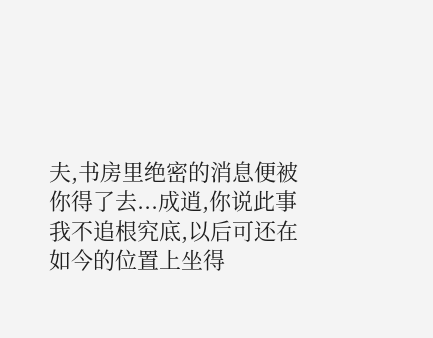夫,书房里绝密的消息便被你得了去...成逍,你说此事我不追根究底,以后可还在如今的位置上坐得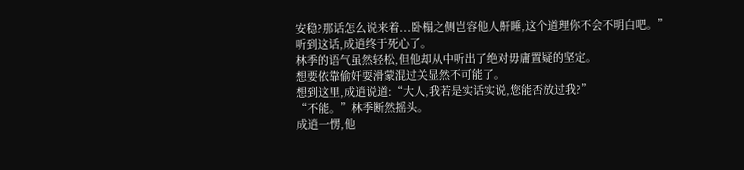安稳?那话怎么说来着...卧榻之侧岂容他人鼾睡,这个道理你不会不明白吧。”
听到这话,成逍终于死心了。
林季的语气虽然轻松,但他却从中听出了绝对毋庸置疑的坚定。
想要依靠偷奸耍滑蒙混过关显然不可能了。
想到这里,成逍说道:“大人,我若是实话实说,您能否放过我?”
“不能。”林季断然摇头。
成逍一愣,他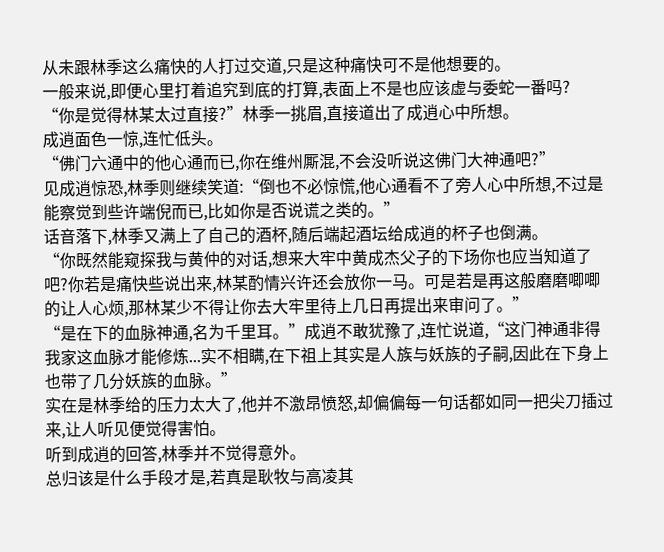从未跟林季这么痛快的人打过交道,只是这种痛快可不是他想要的。
一般来说,即便心里打着追究到底的打算,表面上不是也应该虚与委蛇一番吗?
“你是觉得林某太过直接?”林季一挑眉,直接道出了成逍心中所想。
成逍面色一惊,连忙低头。
“佛门六通中的他心通而已,你在维州厮混,不会没听说这佛门大神通吧?”
见成逍惊恐,林季则继续笑道:“倒也不必惊慌,他心通看不了旁人心中所想,不过是能察觉到些许端倪而已,比如你是否说谎之类的。”
话音落下,林季又满上了自己的酒杯,随后端起酒坛给成逍的杯子也倒满。
“你既然能窥探我与黄仲的对话,想来大牢中黄成杰父子的下场你也应当知道了吧?你若是痛快些说出来,林某酌情兴许还会放你一马。可是若是再这般磨磨唧唧的让人心烦,那林某少不得让你去大牢里待上几日再提出来审问了。”
“是在下的血脉神通,名为千里耳。”成逍不敢犹豫了,连忙说道,“这门神通非得我家这血脉才能修炼...实不相瞒,在下祖上其实是人族与妖族的子嗣,因此在下身上也带了几分妖族的血脉。”
实在是林季给的压力太大了,他并不激昂愤怒,却偏偏每一句话都如同一把尖刀插过来,让人听见便觉得害怕。
听到成逍的回答,林季并不觉得意外。
总归该是什么手段才是,若真是耿牧与高凌其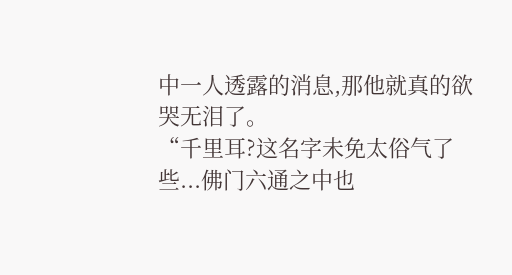中一人透露的消息,那他就真的欲哭无泪了。
“千里耳?这名字未免太俗气了些...佛门六通之中也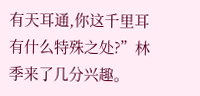有天耳通,你这千里耳有什么特殊之处?”林季来了几分兴趣。